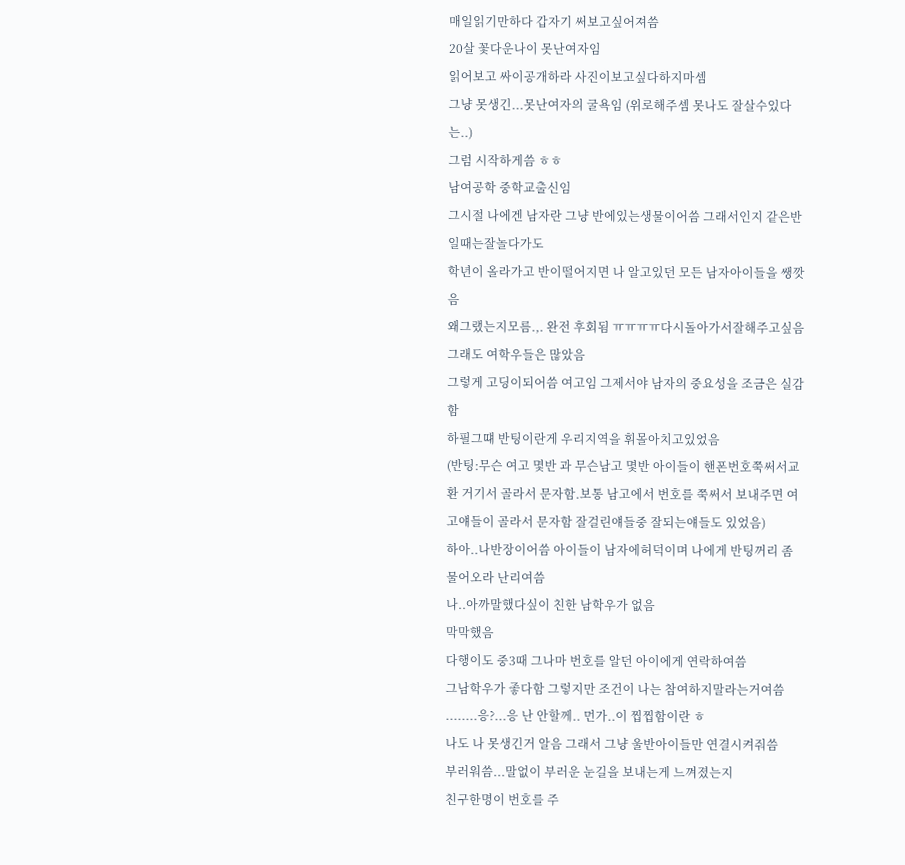매일읽기만하다 갑자기 써보고싶어져씀
20살 꽃다운나이 못난여자임
읽어보고 싸이공개하라 사진이보고싶다하지마셈
그냥 못생긴...못난여자의 굴욕임 (위로해주셈 못나도 잘살수있다는..)
그럼 시작하게씀 ㅎㅎ
남여공학 중학교출신임
그시절 나에겐 남자란 그냥 반에있는생물이어씀 그래서인지 같은반일때는잘놀다가도
학년이 올라가고 반이떨어지면 나 알고있던 모든 남자아이들을 쌩깟음
왜그랬는지모름.,. 완전 후회됨 ㅠㅠㅠㅠ다시돌아가서잘해주고싶음
그래도 여학우들은 많았음
그렇게 고딩이되어씀 여고임 그제서야 남자의 중요성을 조금은 실감함
하필그떄 반팅이란게 우리지역을 휘몰아치고있었음
(반팅:무슨 여고 몇반 과 무슨남고 몇반 아이들이 핸폰번호쭉써서교환 거기서 골라서 문자함.보통 남고에서 번호를 쭉써서 보내주면 여고얘들이 골라서 문자함 잘걸린얘들중 잘되는얘들도 있었음)
하아..나반장이어씀 아이들이 남자에허덕이며 나에게 반팅꺼리 좀 물어오라 난리여씀
나..아까말했다싶이 친한 남학우가 없음
막막했음
다행이도 중3때 그나마 번호를 알던 아이에게 연락하여씀
그남학우가 좋다함 그렇지만 조건이 나는 참여하지말라는거여씀
........응?...응 난 안할께.. 먼가..이 찝찝함이란 ㅎ
나도 나 못생긴거 알음 그래서 그냥 울반아이들만 연결시켜줘씀
부러워씀...말없이 부러운 눈길을 보내는게 느껴졌는지
친구한명이 번호를 주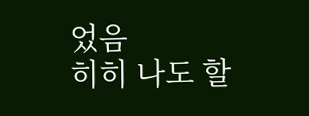었음
히히 나도 할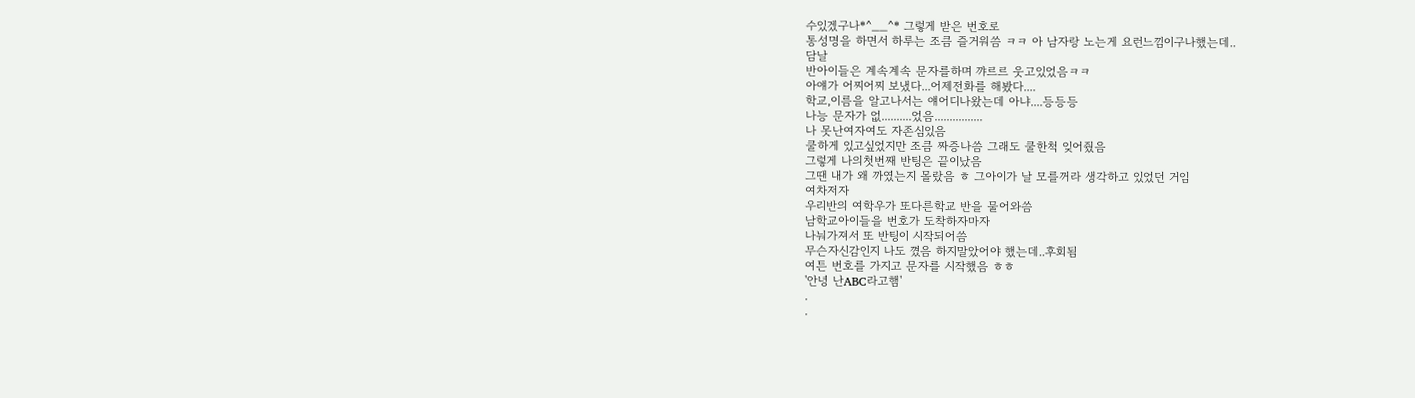수있겠구나*^__^* 그렇게 받은 번호로
통성명을 하면서 하루는 조큼 즐거워씀 ㅋㅋ 아 남자랑 노는게 요런느낌이구나했는데..
담날
반아이들은 계속계속 문자를하며 꺄르르 웃고있었음ㅋㅋ
아얘가 어찌어찌 보냈다...어제전화를 해봤다....
학교,이름을 알고나서는 얘어디나왔는데 아냐....등등등
나능 문자가 없..........었음................
나 못난여자여도 자존심있음
쿨하게 있고싶었지만 조큼 짜증나씀 그래도 쿨한척 잊어줬음
그렇게 나의첫번째 반팅은 끝이났음
그땐 내가 왜 까였는지 몰랐음 ㅎ 그아이가 날 모를꺼라 생각하고 있었던 거임
여차저자
우리반의 여학우가 또다른학교 반을 물어와씀
남학교아이들을 번호가 도착하자마자
나눠가져서 또 반팅이 시작되어씀
무슨자신감인지 나도 꼈음 하지말았어야 했는데..후회됨
여튼 번호를 가지고 문자를 시작했음 ㅎㅎ
'안녕 난ABC라고햄'
.
.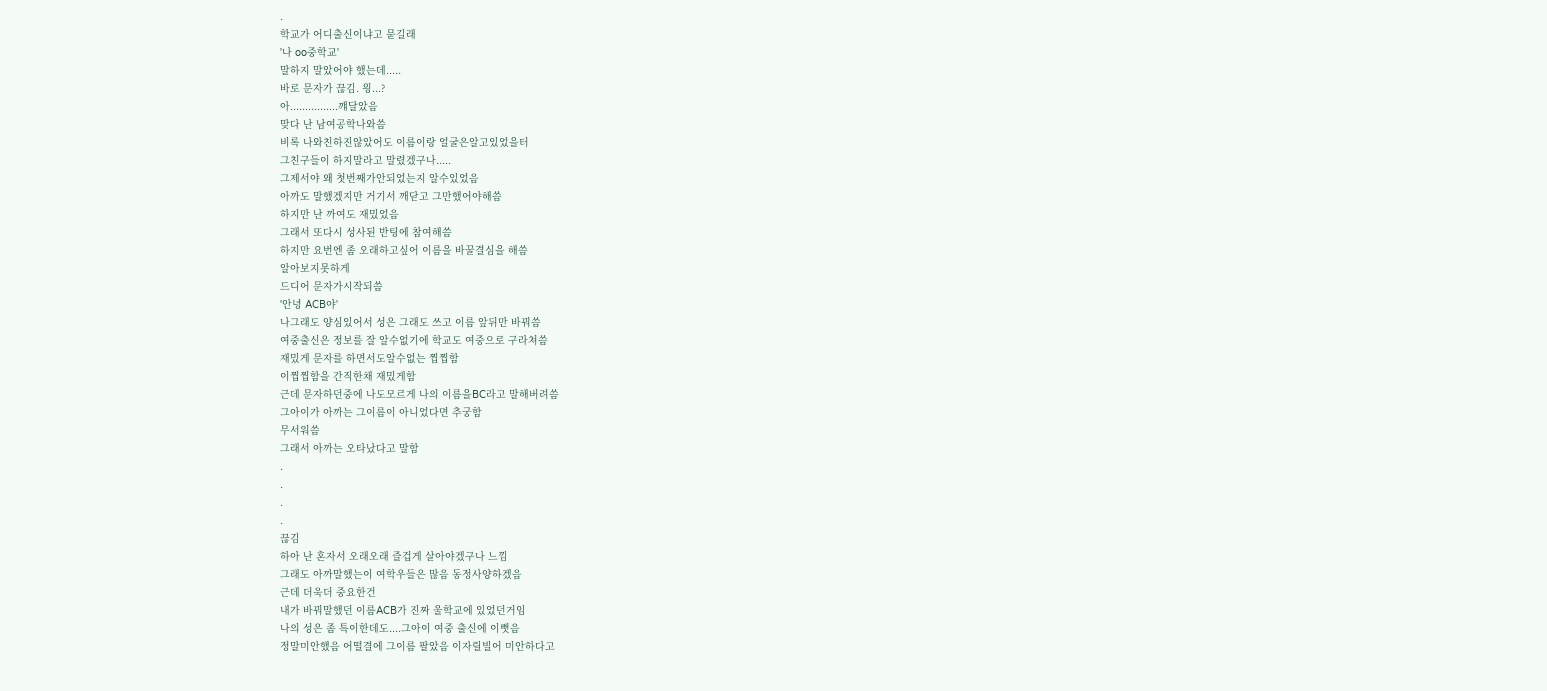.
학교가 어디출신이냐고 묻길래
'나 oo중학교'
말하지 말았어야 했는데.....
바로 문자가 끊김. 읭...?
아................꺠달았음
맞다 난 남여공학나와씀
비록 나와친하진않았어도 이름이랑 얼굴은알고있었을터
그친구들이 하지말라고 말렸겠구나.....
그제서야 왜 첫번째가안되었는지 알수있었음
아까도 말했겠지만 거기서 깨닫고 그만했어야해씀
하지만 난 까여도 재밌었음
그래서 또다시 성사된 반팅에 참여해씀
하지만 요번엔 좀 오래하고싶어 이름을 바꿀결심을 해씀
알아보지못하게
드디어 문자가시작되씀
'안녕 ACB야'
나그래도 양심있어서 성은 그래도 쓰고 이름 앞뒤만 바꿔씀
여중출신은 정보를 잘 알수없기에 학교도 여중으로 구라쳐씀
재밌게 문자를 하면서도알수없는 찝찝함
이찝찝함을 간직한채 재밌게함
근데 문자하던중에 나도모르게 나의 이름을BC라고 말해버려씀
그아이가 아까는 그이름이 아니었다면 추궁함
무서워씀
그래서 아까는 오타났다고 말함
.
.
.
.
끊김
하아 난 혼자서 오래오래 즐겁게 살아야겠구나 느낌
그래도 아까말했는이 여학우들은 많음 동정사양하겠음
근데 더욱더 중요한건
내가 바꿔말했던 이름ACB가 진짜 울학교에 있었던거임
나의 성은 좀 특이한데도....그아이 여중 출신에 이뻣음
정말미안했음 어떨결에 그이름 팔았음 이자릴빌어 미안하다고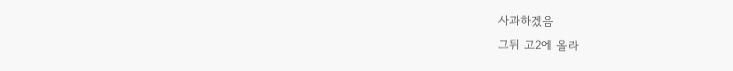사과하겠음
그뒤 고2에 올라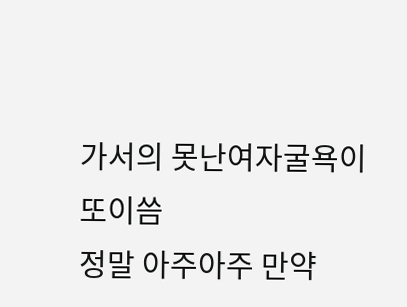가서의 못난여자굴욕이 또이씀
정말 아주아주 만약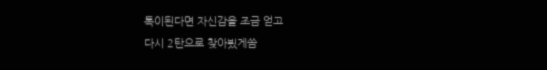톡이된다면 자신감을 조금 얻고
다시 2탄으로 찾아뵜게씀